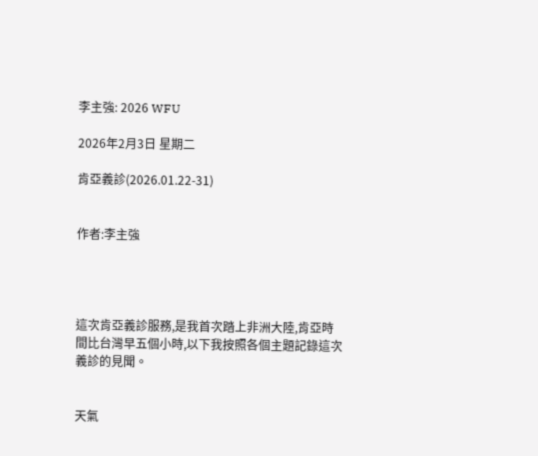李主強: 2026 WFU

2026年2月3日 星期二

肯亞義診(2026.01.22-31)


作者:李主強




這次肯亞義診服務,是我首次踏上非洲大陸,肯亞時間比台灣早五個小時,以下我按照各個主題記錄這次義診的見聞。


天氣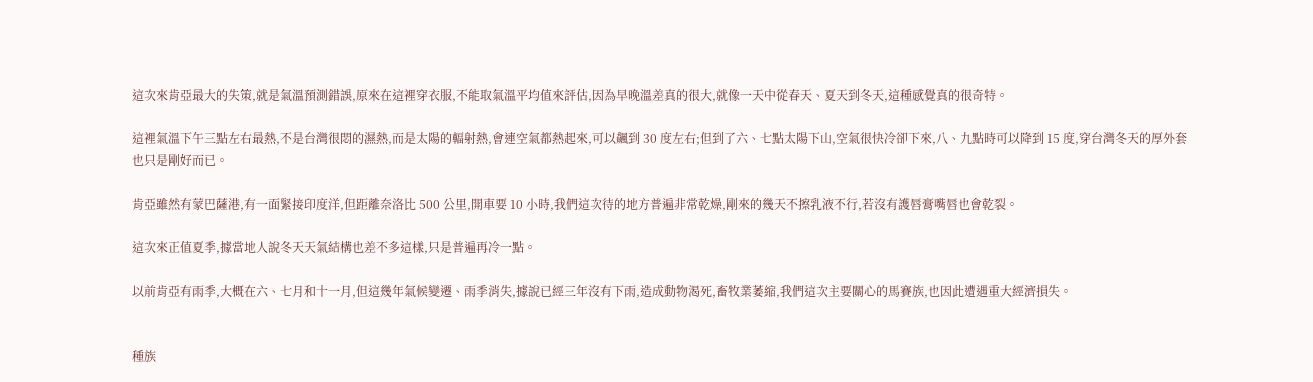這次來肯亞最大的失策,就是氣溫預測錯誤,原來在這裡穿衣服,不能取氣溫平均值來評估,因為早晚溫差真的很大,就像一天中從春天、夏天到冬天,這種感覺真的很奇特。

這裡氣溫下午三點左右最熱,不是台灣很悶的濕熱,而是太陽的輻射熱,會連空氣都熱起來,可以飆到 30 度左右;但到了六、七點太陽下山,空氣很快冷卻下來,八、九點時可以降到 15 度,穿台灣冬天的厚外套也只是剛好而已。

肯亞雖然有蒙巴薩港,有一面緊接印度洋,但距離奈洛比 500 公里,開車要 10 小時,我們這次待的地方普遍非常乾燥,剛來的幾天不擦乳液不行,若沒有護唇膏嘴唇也會乾裂。

這次來正值夏季,據當地人說冬天天氣結構也差不多這樣,只是普遍再冷一點。

以前肯亞有雨季,大概在六、七月和十一月,但這幾年氣候變遷、雨季消失,據說已經三年沒有下雨,造成動物渴死,畜牧業萎縮,我們這次主要關心的馬賽族,也因此遭遇重大經濟損失。


種族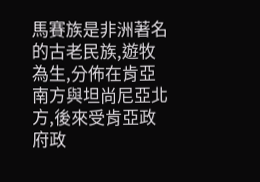馬賽族是非洲著名的古老民族,遊牧為生,分佈在肯亞南方與坦尚尼亞北方,後來受肯亞政府政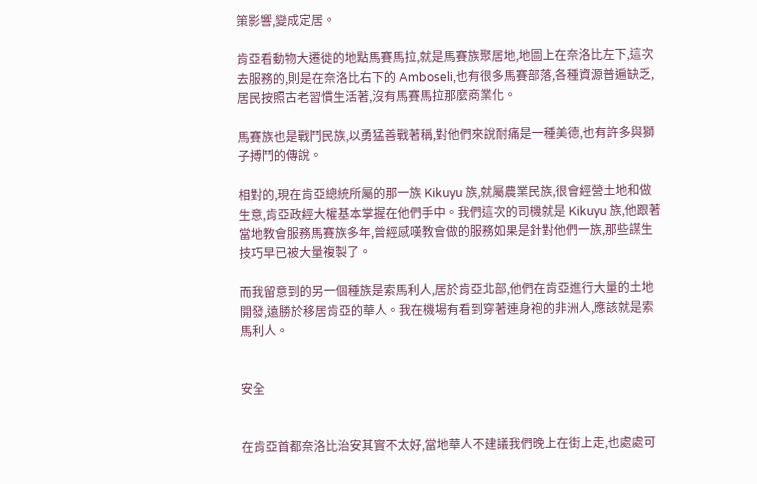策影響,變成定居。

肯亞看動物大遷徙的地點馬賽馬拉,就是馬賽族聚居地,地圖上在奈洛比左下,這次去服務的,則是在奈洛比右下的 Amboseli,也有很多馬賽部落,各種資源普遍缺乏,居民按照古老習慣生活著,沒有馬賽馬拉那麼商業化。

馬賽族也是戰鬥民族,以勇猛善戰著稱,對他們來說耐痛是一種美德,也有許多與獅子搏鬥的傳說。

相對的,現在肯亞總統所屬的那一族 Kikuyu 族,就屬農業民族,很會經營土地和做生意,肯亞政經大權基本掌握在他們手中。我們這次的司機就是 Kikuyu 族,他跟著當地教會服務馬賽族多年,曾經感嘆教會做的服務如果是針對他們一族,那些謀生技巧早已被大量複製了。

而我留意到的另一個種族是索馬利人,居於肯亞北部,他們在肯亞進行大量的土地開發,遠勝於移居肯亞的華人。我在機場有看到穿著連身袍的非洲人,應該就是索馬利人。


安全


在肯亞首都奈洛比治安其實不太好,當地華人不建議我們晚上在街上走,也處處可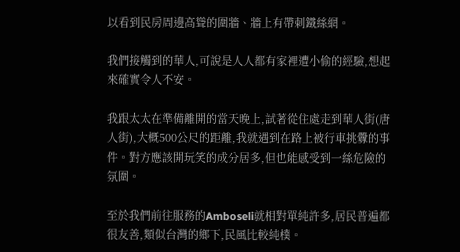以看到民房周邊高聳的圍牆、牆上有帶刺鐵絲網。

我們接觸到的華人,可說是人人都有家裡遭小偷的經驗,想起來確實令人不安。

我跟太太在準備離開的當天晚上,試著從住處走到華人街(唐人街),大概500公尺的距離,我就遇到在路上被行車挑釁的事件。對方應該開玩笑的成分居多,但也能感受到一絲危險的氛圍。

至於我們前往服務的Amboseli就相對單純許多,居民普遍都很友善,類似台灣的鄉下,民風比較純樸。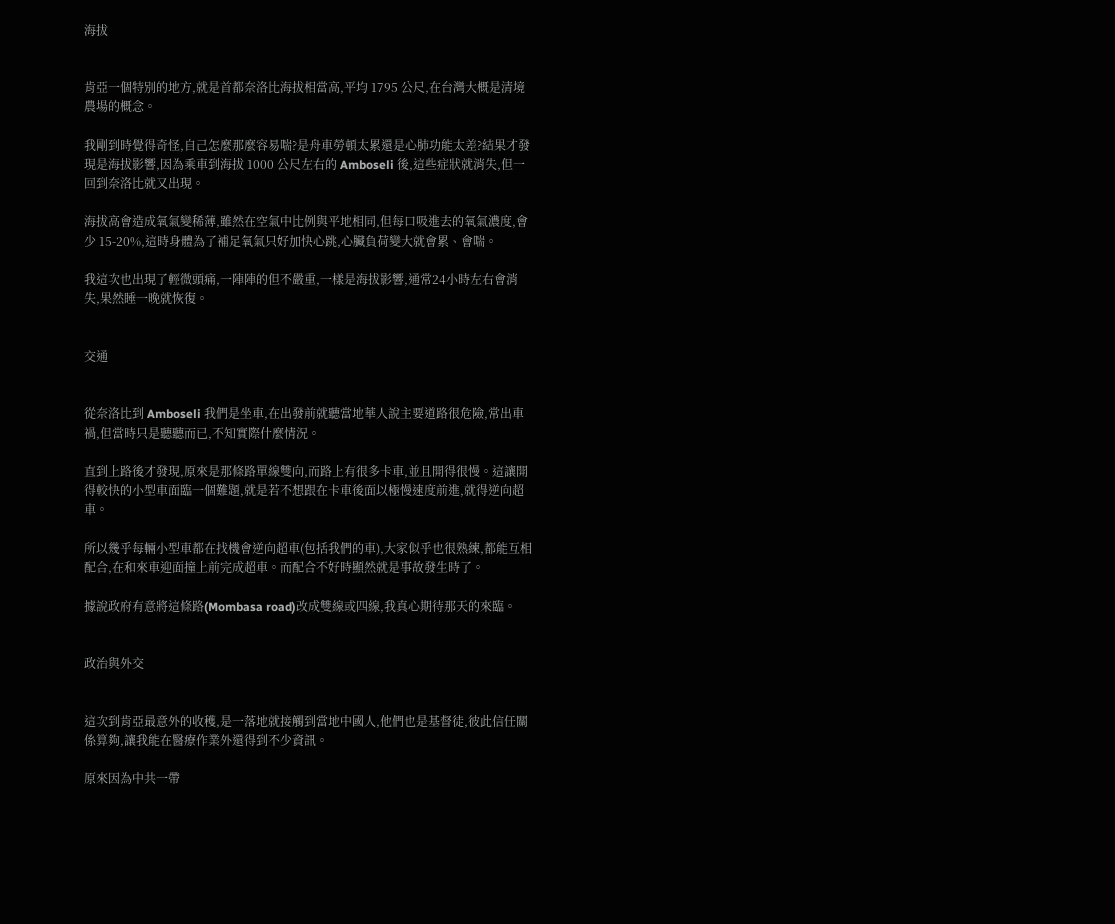海拔


肯亞一個特別的地方,就是首都奈洛比海拔相當高,平均 1795 公尺,在台灣大概是清境農場的概念。

我剛到時覺得奇怪,自己怎麼那麼容易喘?是舟車勞頓太累還是心肺功能太差?結果才發現是海拔影響,因為乘車到海拔 1000 公尺左右的 Amboseli 後,這些症狀就消失,但一回到奈洛比就又出現。

海拔高會造成氧氣變稀薄,雖然在空氣中比例與平地相同,但每口吸進去的氧氣濃度,會少 15-20%,這時身體為了補足氧氣只好加快心跳,心臟負荷變大就會累、會喘。

我這次也出現了輕微頭痛,一陣陣的但不嚴重,一樣是海拔影響,通常24小時左右會消失,果然睡一晚就恢復。


交通


從奈洛比到 Amboseli 我們是坐車,在出發前就聽當地華人說主要道路很危險,常出車禍,但當時只是聽聽而已,不知實際什麼情況。

直到上路後才發現,原來是那條路單線雙向,而路上有很多卡車,並且開得很慢。這讓開得較快的小型車面臨一個難題,就是若不想跟在卡車後面以極慢速度前進,就得逆向超車。

所以幾乎每輛小型車都在找機會逆向超車(包括我們的車),大家似乎也很熟練,都能互相配合,在和來車迎面撞上前完成超車。而配合不好時顯然就是事故發生時了。

據說政府有意將這條路(Mombasa road)改成雙線或四線,我真心期待那天的來臨。


政治與外交


這次到肯亞最意外的收穫,是一落地就接觸到當地中國人,他們也是基督徒,彼此信任關係算夠,讓我能在醫療作業外還得到不少資訊。

原來因為中共一帶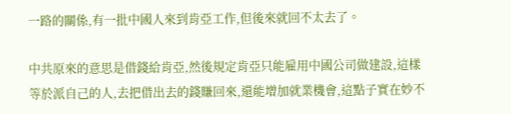一路的關係,有一批中國人來到肯亞工作,但後來就回不太去了。

中共原來的意思是借錢給肯亞,然後規定肯亞只能雇用中國公司做建設,這樣等於派自己的人,去把借出去的錢賺回來,還能增加就業機會,這點子實在妙不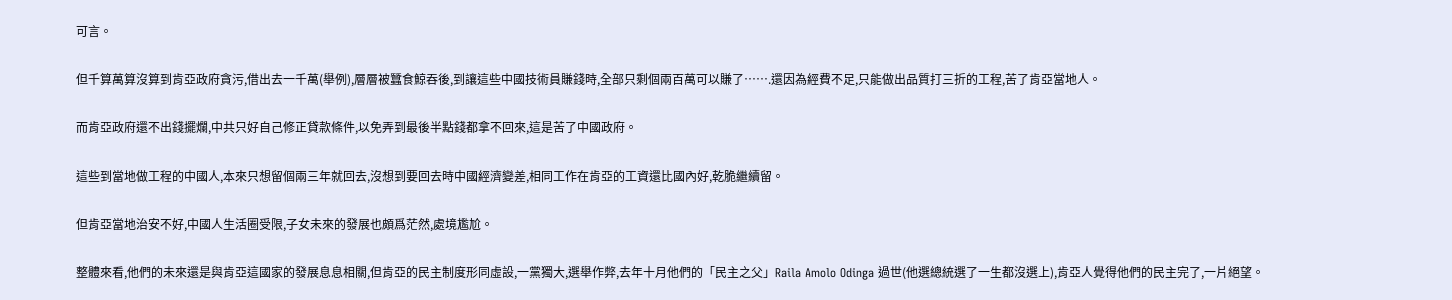可言。

但千算萬算沒算到肯亞政府貪污,借出去一千萬(舉例),層層被蠶食鯨吞後,到讓這些中國技術員賺錢時,全部只剩個兩百萬可以賺了…….還因為經費不足,只能做出品質打三折的工程,苦了肯亞當地人。

而肯亞政府還不出錢擺爛,中共只好自己修正貸款條件,以免弄到最後半點錢都拿不回來,這是苦了中國政府。

這些到當地做工程的中國人,本來只想留個兩三年就回去,沒想到要回去時中國經濟變差,相同工作在肯亞的工資還比國內好,乾脆繼續留。

但肯亞當地治安不好,中國人生活圈受限,子女未來的發展也頗爲茫然,處境尷尬。

整體來看,他們的未來還是與肯亞這國家的發展息息相關,但肯亞的民主制度形同虛設,一黨獨大,選舉作弊,去年十月他們的「民主之父」Raila Amolo Odinga 過世(他選總統選了一生都沒選上),肯亞人覺得他們的民主完了,一片絕望。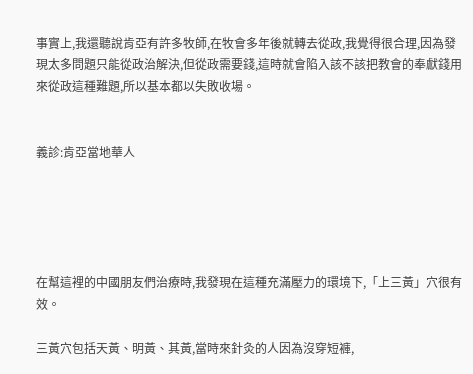事實上,我還聽說肯亞有許多牧師,在牧會多年後就轉去從政,我覺得很合理,因為發現太多問題只能從政治解決,但從政需要錢,這時就會陷入該不該把教會的奉獻錢用來從政這種難題,所以基本都以失敗收場。


義診:肯亞當地華人





在幫這裡的中國朋友們治療時,我發現在這種充滿壓力的環境下,「上三黃」穴很有效。

三黃穴包括天黃、明黃、其黃,當時來針灸的人因為沒穿短褲,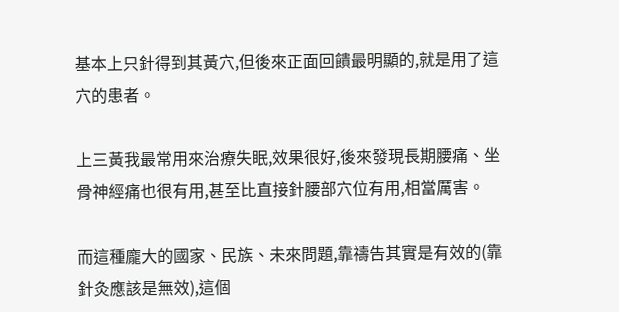基本上只針得到其黃穴,但後來正面回饋最明顯的,就是用了這穴的患者。

上三黃我最常用來治療失眠,效果很好,後來發現長期腰痛、坐骨神經痛也很有用,甚至比直接針腰部穴位有用,相當厲害。

而這種龐大的國家、民族、未來問題,靠禱告其實是有效的(靠針灸應該是無效),這個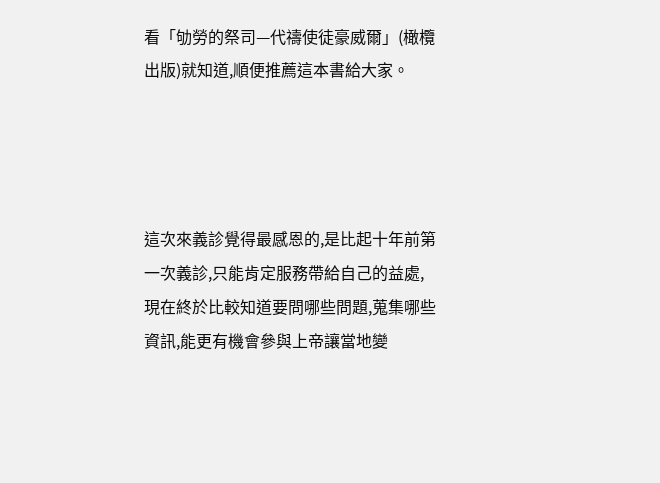看「劬勞的祭司—代禱使徒豪威爾」(橄欖出版)就知道,順便推薦這本書給大家。




這次來義診覺得最感恩的,是比起十年前第一次義診,只能肯定服務帶給自己的益處,現在終於比較知道要問哪些問題,蒐集哪些資訊,能更有機會參與上帝讓當地變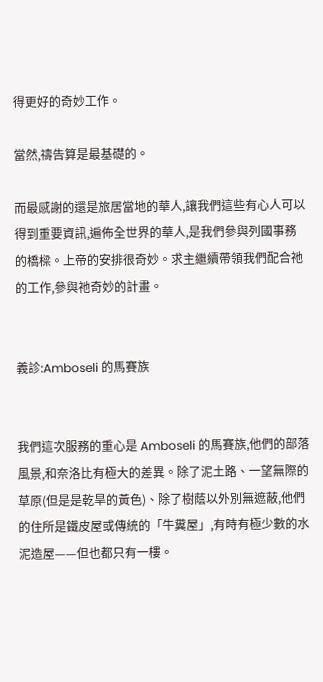得更好的奇妙工作。

當然,禱告算是最基礎的。

而最感謝的還是旅居當地的華人,讓我們這些有心人可以得到重要資訊,遍佈全世界的華人,是我們參與列國事務的橋樑。上帝的安排很奇妙。求主繼續帶領我們配合祂的工作,參與祂奇妙的計畫。


義診:Amboseli 的馬賽族


我們這次服務的重心是 Amboseli 的馬賽族,他們的部落風景,和奈洛比有極大的差異。除了泥土路、一望無際的草原(但是是乾旱的黃色)、除了樹蔭以外別無遮蔽,他們的住所是鐵皮屋或傳統的「牛糞屋」,有時有極少數的水泥造屋——但也都只有一樓。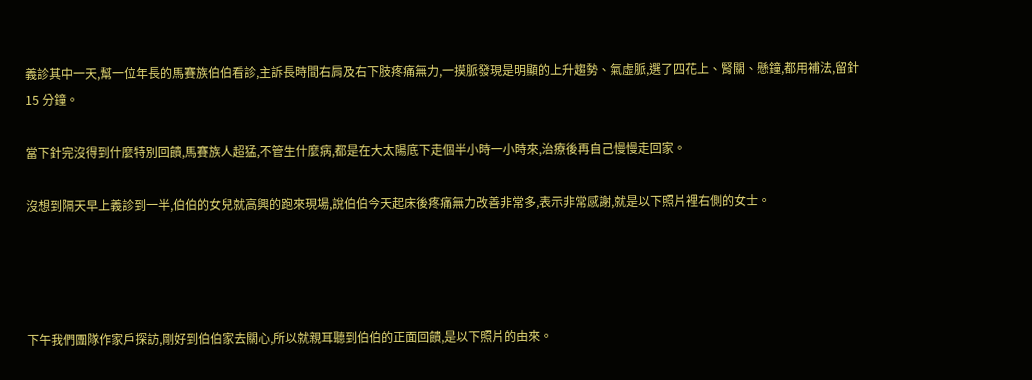義診其中一天,幫一位年長的馬賽族伯伯看診,主訴長時間右肩及右下肢疼痛無力,一摸脈發現是明顯的上升趨勢、氣虛脈,選了四花上、腎關、懸鐘,都用補法,留針 15 分鐘。

當下針完沒得到什麼特別回饋,馬賽族人超猛,不管生什麼病,都是在大太陽底下走個半小時一小時來,治療後再自己慢慢走回家。

沒想到隔天早上義診到一半,伯伯的女兒就高興的跑來現場,說伯伯今天起床後疼痛無力改善非常多,表示非常感謝,就是以下照片裡右側的女士。




下午我們團隊作家戶探訪,剛好到伯伯家去關心,所以就親耳聽到伯伯的正面回饋,是以下照片的由來。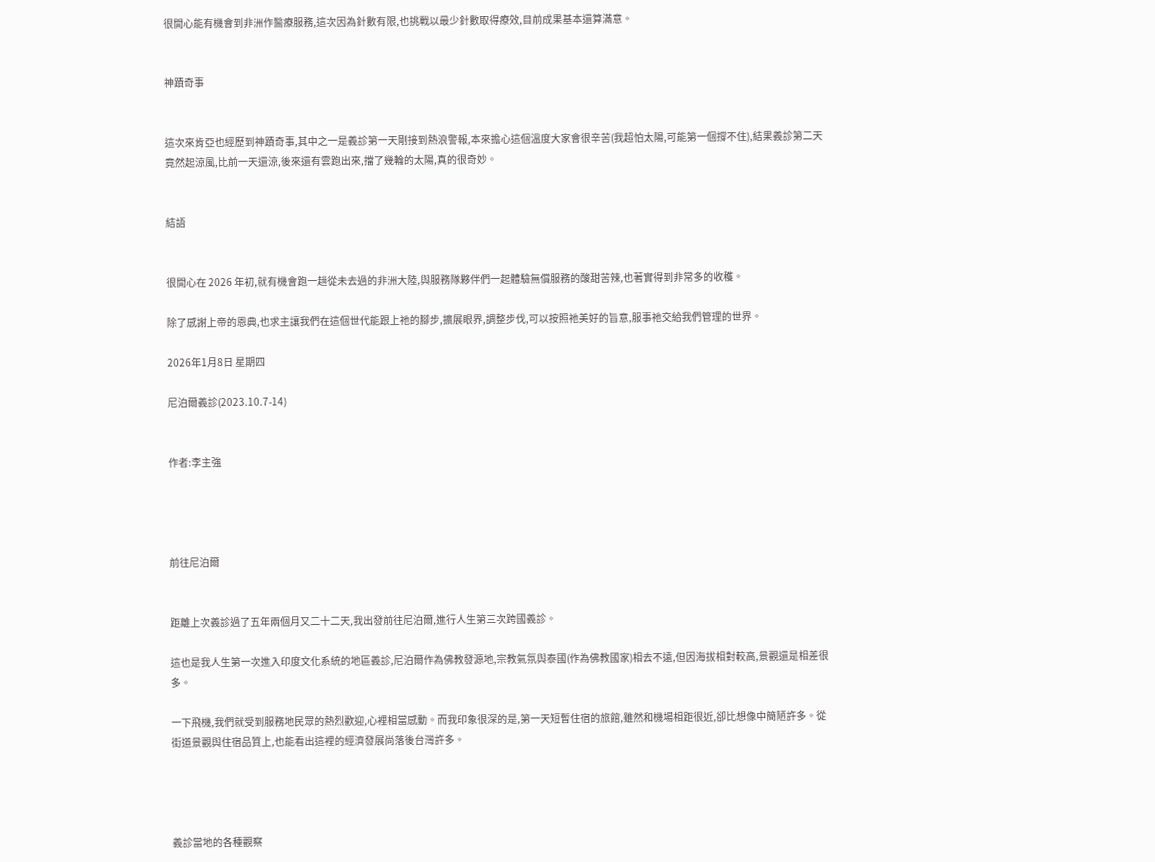很開心能有機會到非洲作醫療服務,這次因為針數有限,也挑戰以最少針數取得療效,目前成果基本還算滿意。


神蹟奇事


這次來肯亞也經歷到神蹟奇事,其中之一是義診第一天剛接到熱浪警報,本來擔心這個溫度大家會很辛苦(我超怕太陽,可能第一個撐不住),結果義診第二天竟然起涼風,比前一天還涼,後來還有雲跑出來,擋了幾輪的太陽,真的很奇妙。


結語


很開心在 2026 年初,就有機會跑一趟從未去過的非洲大陸,與服務隊夥伴們一起體驗無償服務的酸甜苦辣,也著實得到非常多的收穫。

除了感謝上帝的恩典,也求主讓我們在這個世代能跟上祂的腳步,擴展眼界,調整步伐,可以按照祂美好的旨意,服事祂交給我們管理的世界。

2026年1月8日 星期四

尼泊爾義診(2023.10.7-14)


作者:李主強




前往尼泊爾


距離上次義診過了五年兩個月又二十二天,我出發前往尼泊爾,進行人生第三次跨國義診。

這也是我人生第一次進入印度文化系統的地區義診,尼泊爾作為佛教發源地,宗教氣氛與泰國(作為佛教國家)相去不遠,但因海拔相對較高,景觀還是相差很多。

一下飛機,我們就受到服務地民眾的熱烈歡迎,心裡相當感動。而我印象很深的是,第一天短暫住宿的旅館,雖然和機場相距很近,卻比想像中簡陋許多。從街道景觀與住宿品質上,也能看出這裡的經濟發展尚落後台灣許多。




義診當地的各種觀察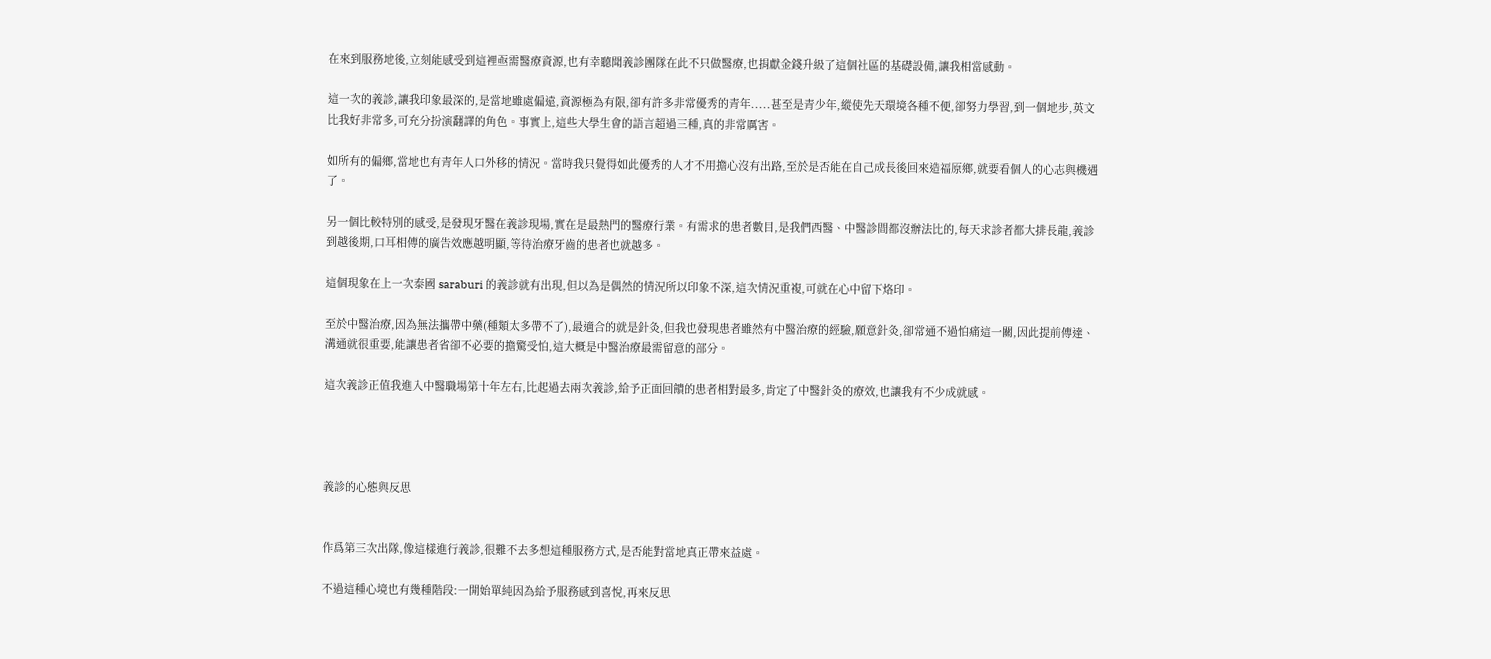在來到服務地後,立刻能感受到這裡亟需醫療資源,也有幸聽聞義診團隊在此不只做醫療,也捐獻金錢升級了這個社區的基礎設備,讓我相當感動。

這一次的義診,讓我印象最深的,是當地雖處偏遠,資源極為有限,卻有許多非常優秀的青年.....甚至是青少年,縱使先天環境各種不便,卻努力學習,到一個地步,英文比我好非常多,可充分扮演翻譯的角色。事實上,這些大學生會的語言超過三種,真的非常厲害。

如所有的偏鄉,當地也有青年人口外移的情況。當時我只覺得如此優秀的人才不用擔心沒有出路,至於是否能在自己成長後回來造福原鄉,就要看個人的心志與機遇了。

另一個比較特別的感受,是發現牙醫在義診現場,實在是最熱門的醫療行業。有需求的患者數目,是我們西醫、中醫診間都沒辦法比的,每天求診者都大排長龍,義診到越後期,口耳相傳的廣告效應越明顯,等待治療牙齒的患者也就越多。

這個現象在上一次泰國 saraburi 的義診就有出現,但以為是偶然的情況所以印象不深,這次情況重複,可就在心中留下烙印。

至於中醫治療,因為無法攜帶中藥(種類太多帶不了),最適合的就是針灸,但我也發現患者雖然有中醫治療的經驗,願意針灸,卻常通不過怕痛這一關,因此提前傳達、溝通就很重要,能讓患者省卻不必要的擔驚受怕,這大概是中醫治療最需留意的部分。

這次義診正值我進入中醫職場第十年左右,比起過去兩次義診,給予正面回饋的患者相對最多,肯定了中醫針灸的療效,也讓我有不少成就感。




義診的心態與反思


作爲第三次出隊,像這樣進行義診,很難不去多想這種服務方式,是否能對當地真正帶來益處。

不過這種心境也有幾種階段:一開始單純因為給予服務感到喜悅,再來反思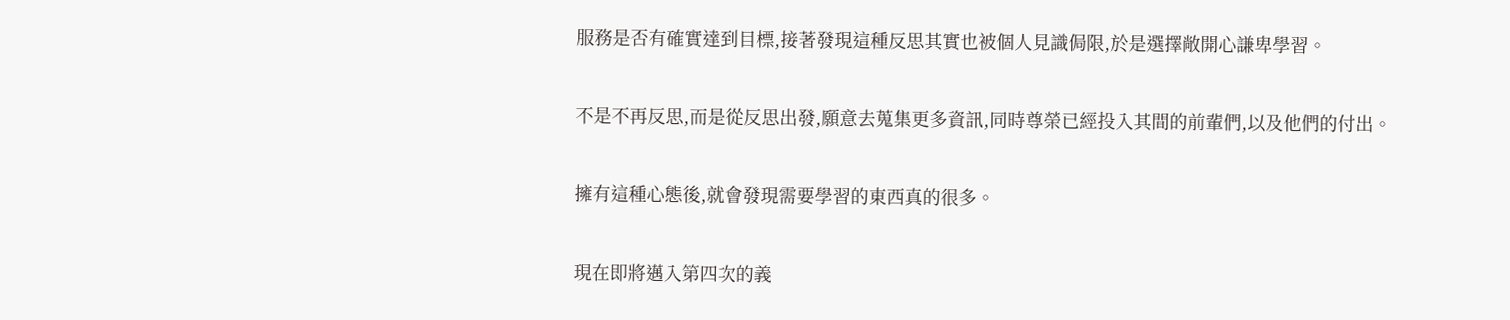服務是否有確實達到目標,接著發現這種反思其實也被個人見識侷限,於是選擇敞開心謙卑學習。

不是不再反思,而是從反思出發,願意去蒐集更多資訊,同時尊榮已經投入其間的前輩們,以及他們的付出。

擁有這種心態後,就會發現需要學習的東西真的很多。

現在即將邁入第四次的義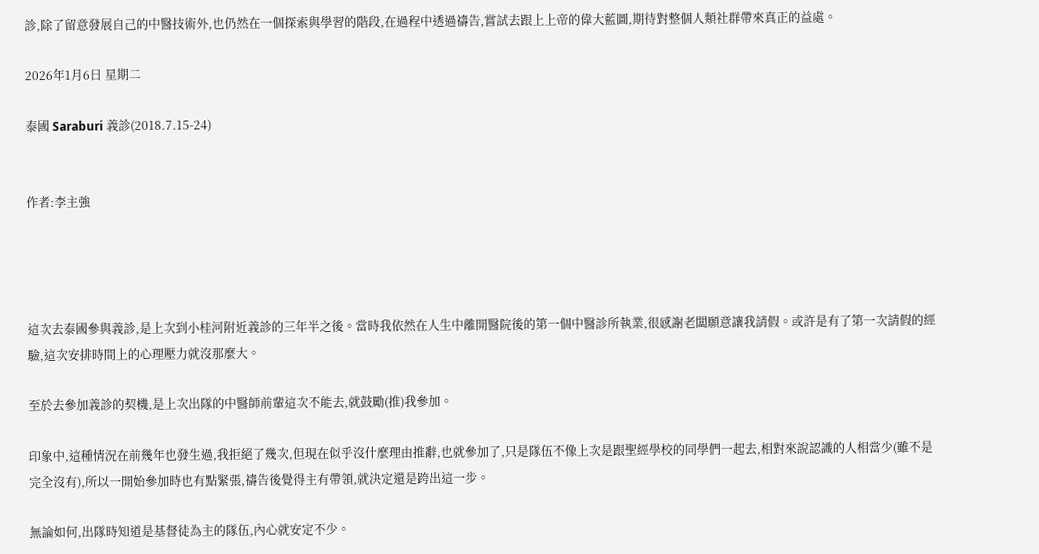診,除了留意發展自己的中醫技術外,也仍然在一個探索與學習的階段,在過程中透過禱告,嘗試去跟上上帝的偉大藍圖,期待對整個人類社群帶來真正的益處。

2026年1月6日 星期二

泰國 Saraburi 義診(2018.7.15-24)


作者:李主強




這次去泰國參與義診,是上次到小桂河附近義診的三年半之後。當時我依然在人生中離開醫院後的第一個中醫診所執業,很感謝老闆願意讓我請假。或許是有了第一次請假的經驗,這次安排時間上的心理壓力就沒那麼大。

至於去參加義診的契機,是上次出隊的中醫師前輩這次不能去,就鼓勵(推)我參加。

印象中,這種情況在前幾年也發生過,我拒絕了幾次,但現在似乎沒什麼理由推辭,也就參加了,只是隊伍不像上次是跟聖經學校的同學們一起去,相對來說認識的人相當少(雖不是完全沒有),所以一開始參加時也有點緊張,禱告後覺得主有帶領,就決定還是跨出這一步。

無論如何,出隊時知道是基督徒為主的隊伍,內心就安定不少。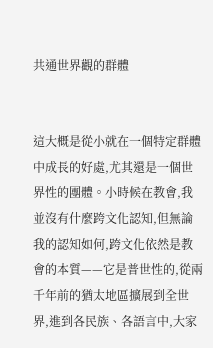共通世界觀的群體


這大概是從小就在一個特定群體中成長的好處,尤其還是一個世界性的團體。小時候在教會,我並沒有什麼跨文化認知,但無論我的認知如何,跨文化依然是教會的本質——它是普世性的,從兩千年前的猶太地區擴展到全世界,進到各民族、各語言中,大家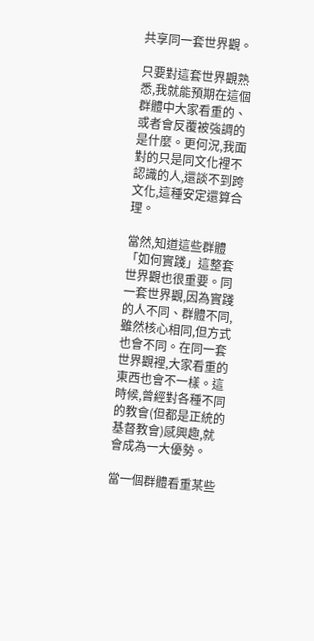共享同一套世界觀。

只要對這套世界觀熟悉,我就能預期在這個群體中大家看重的、或者會反覆被強調的是什麼。更何況,我面對的只是同文化裡不認識的人,還談不到跨文化,這種安定還算合理。

當然,知道這些群體「如何實踐」這整套世界觀也很重要。同一套世界觀,因為實踐的人不同、群體不同,雖然核心相同,但方式也會不同。在同一套世界觀裡,大家看重的東西也會不一樣。這時候,曾經對各種不同的教會(但都是正統的基督教會)感興趣,就會成為一大優勢。

當一個群體看重某些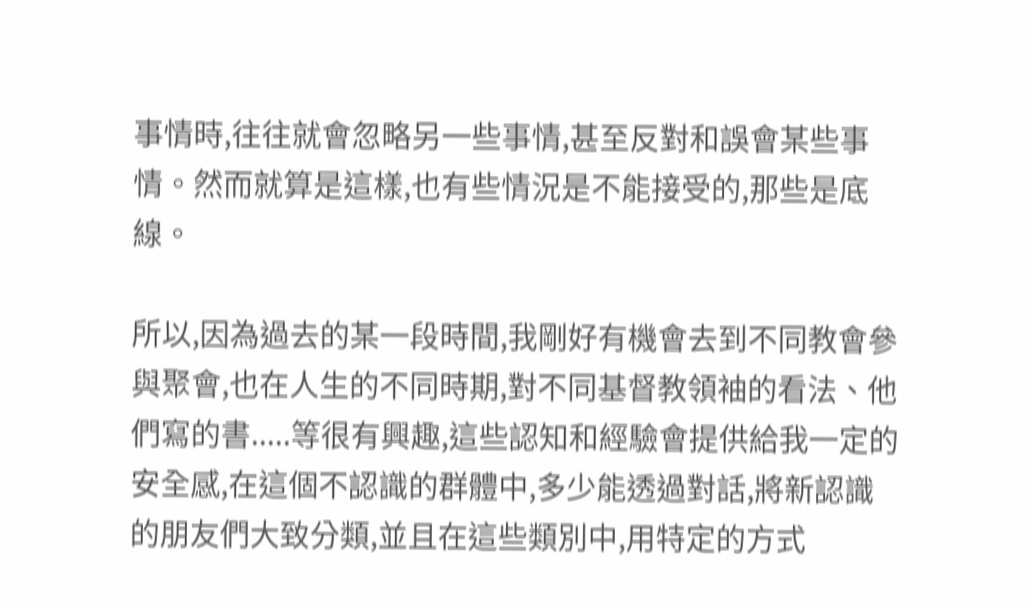事情時,往往就會忽略另一些事情,甚至反對和誤會某些事情。然而就算是這樣,也有些情況是不能接受的,那些是底線。

所以,因為過去的某一段時間,我剛好有機會去到不同教會參與聚會,也在人生的不同時期,對不同基督教領袖的看法、他們寫的書.....等很有興趣,這些認知和經驗會提供給我一定的安全感,在這個不認識的群體中,多少能透過對話,將新認識的朋友們大致分類,並且在這些類別中,用特定的方式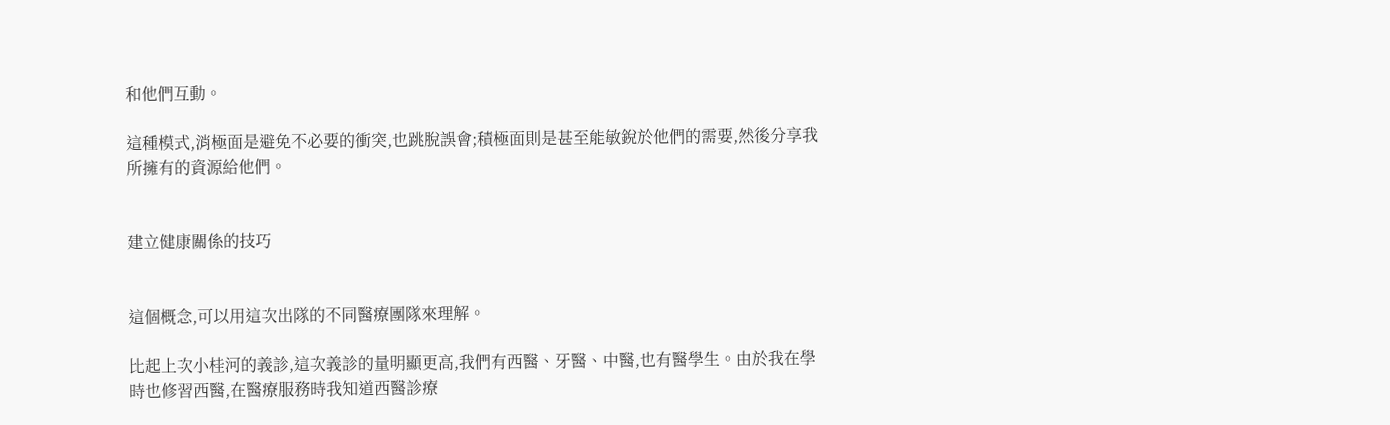和他們互動。

這種模式,消極面是避免不必要的衝突,也跳脫誤會;積極面則是甚至能敏銳於他們的需要,然後分享我所擁有的資源給他們。


建立健康關係的技巧


這個概念,可以用這次出隊的不同醫療團隊來理解。

比起上次小桂河的義診,這次義診的量明顯更高,我們有西醫、牙醫、中醫,也有醫學生。由於我在學時也修習西醫,在醫療服務時我知道西醫診療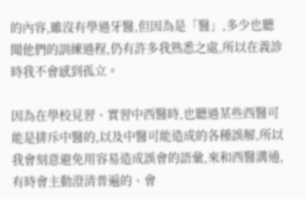的內容,雖沒有學過牙醫,但因為是「醫」,多少也聽聞他們的訓練過程,仍有許多我熟悉之處,所以在義診時我不會感到孤立。

因為在學校見習、實習中西醫時,也聽過某些西醫可能是排斥中醫的,以及中醫可能造成的各種誤解,所以我會刻意避免用容易造成誤會的語彙,來和西醫溝通,有時會主動澄清普遍的、會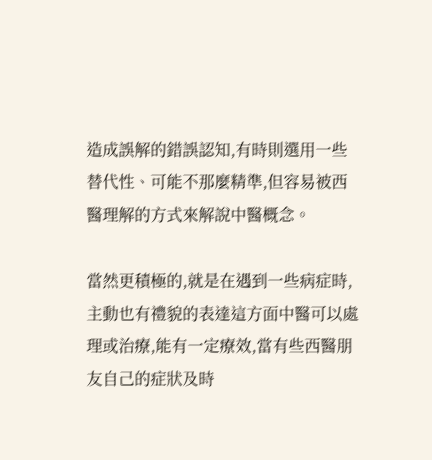造成誤解的錯誤認知,有時則選用一些替代性、可能不那麼精準,但容易被西醫理解的方式來解說中醫概念。

當然更積極的,就是在遇到一些病症時,主動也有禮貌的表達這方面中醫可以處理或治療,能有一定療效,當有些西醫朋友自己的症狀及時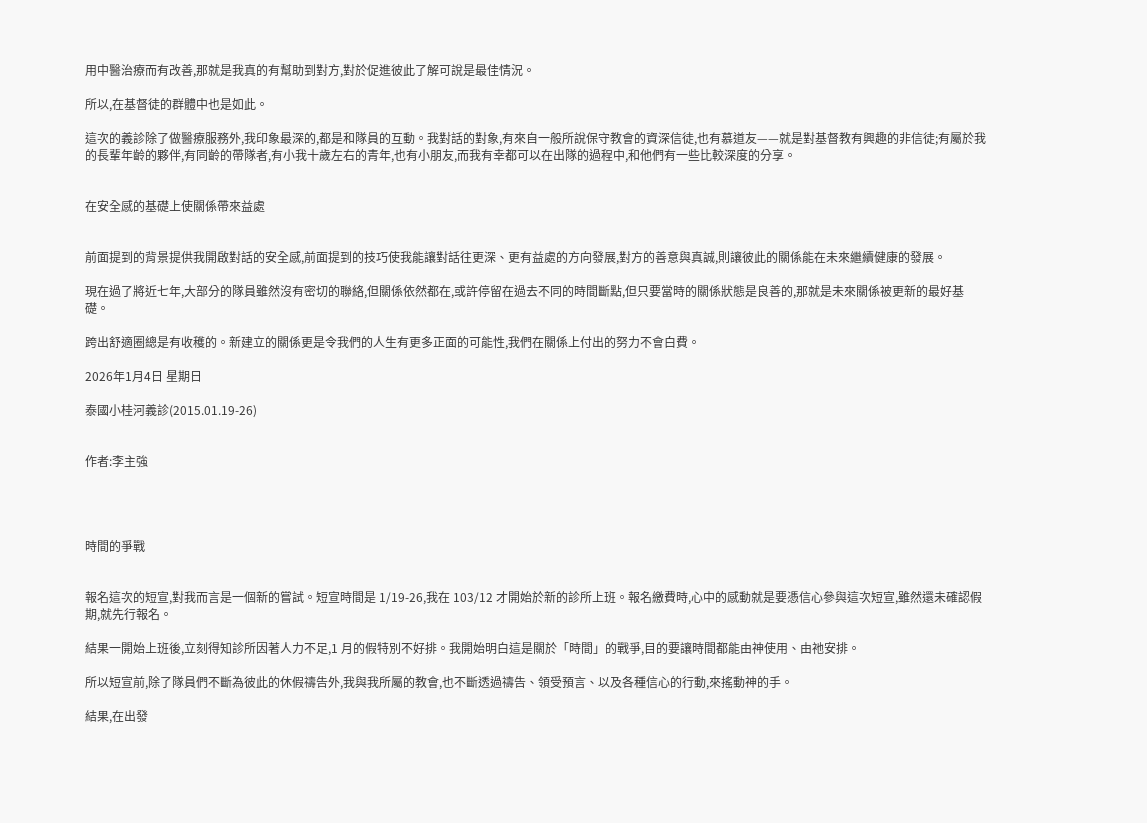用中醫治療而有改善,那就是我真的有幫助到對方,對於促進彼此了解可說是最佳情況。

所以,在基督徒的群體中也是如此。

這次的義診除了做醫療服務外,我印象最深的,都是和隊員的互動。我對話的對象,有來自一般所說保守教會的資深信徒,也有慕道友——就是對基督教有興趣的非信徒;有屬於我的長輩年齡的夥伴,有同齡的帶隊者,有小我十歲左右的青年,也有小朋友,而我有幸都可以在出隊的過程中,和他們有一些比較深度的分享。


在安全感的基礎上使關係帶來益處


前面提到的背景提供我開啟對話的安全感,前面提到的技巧使我能讓對話往更深、更有益處的方向發展,對方的善意與真誠,則讓彼此的關係能在未來繼續健康的發展。

現在過了將近七年,大部分的隊員雖然沒有密切的聯絡,但關係依然都在,或許停留在過去不同的時間斷點,但只要當時的關係狀態是良善的,那就是未來關係被更新的最好基礎。

跨出舒適圈總是有收穫的。新建立的關係更是令我們的人生有更多正面的可能性,我們在關係上付出的努力不會白費。

2026年1月4日 星期日

泰國小桂河義診(2015.01.19-26)


作者:李主強




時間的爭戰


報名這次的短宣,對我而言是一個新的嘗試。短宣時間是 1/19-26,我在 103/12 才開始於新的診所上班。報名繳費時,心中的感動就是要憑信心參與這次短宣,雖然還未確認假期,就先行報名。

結果一開始上班後,立刻得知診所因著人力不足,1 月的假特別不好排。我開始明白這是關於「時間」的戰爭,目的要讓時間都能由神使用、由祂安排。

所以短宣前,除了隊員們不斷為彼此的休假禱告外,我與我所屬的教會,也不斷透過禱告、領受預言、以及各種信心的行動,來搖動神的手。

結果,在出發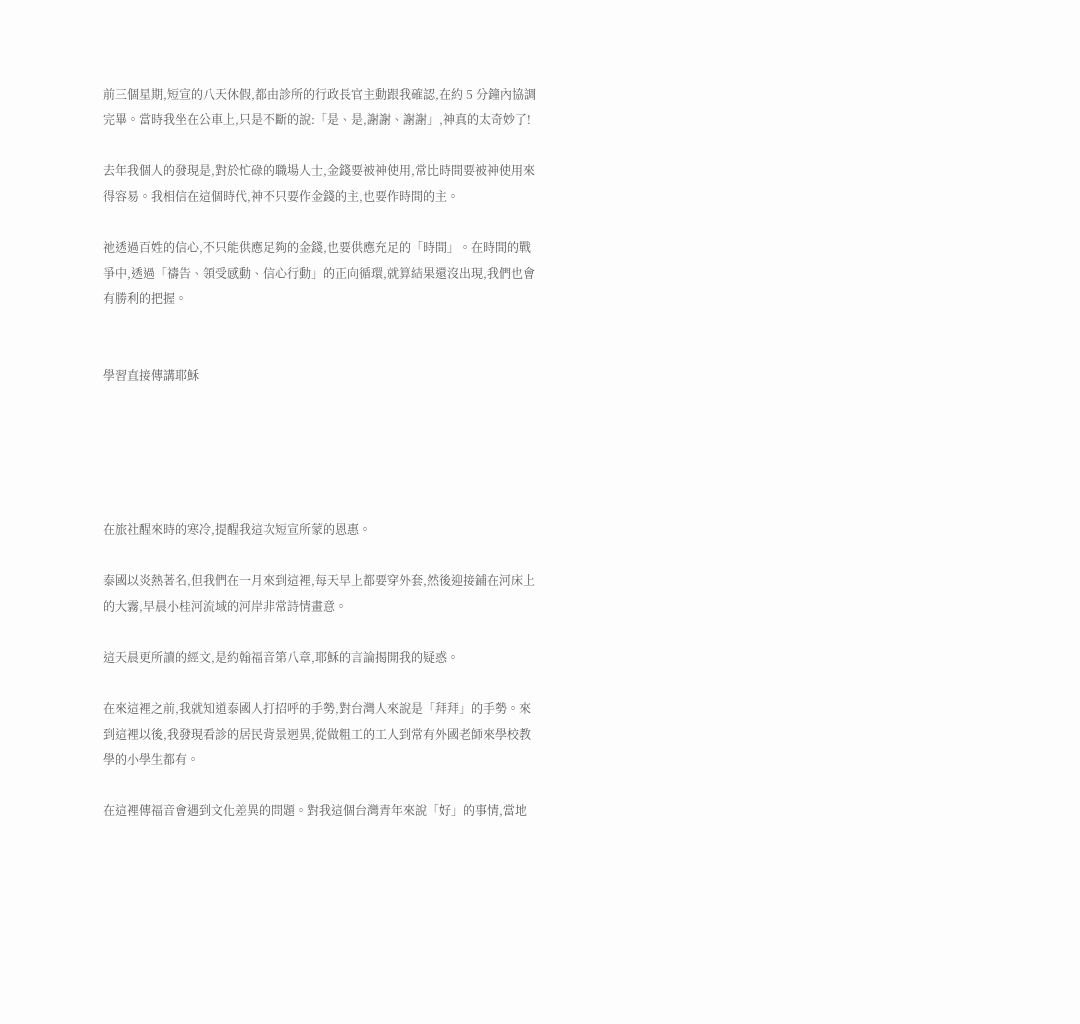前三個星期,短宣的八天休假,都由診所的行政長官主動跟我確認,在約 5 分鐘內協調完畢。當時我坐在公車上,只是不斷的說:「是、是,謝謝、謝謝」,神真的太奇妙了!

去年我個人的發現是,對於忙碌的職場人士,金錢要被神使用,常比時間要被神使用來得容易。我相信在這個時代,神不只要作金錢的主,也要作時間的主。

祂透過百姓的信心,不只能供應足夠的金錢,也要供應充足的「時間」。在時間的戰爭中,透過「禱告、領受感動、信心行動」的正向循環,就算結果還沒出現,我們也會有勝利的把握。


學習直接傳講耶穌





在旅社醒來時的寒冷,提醒我這次短宣所蒙的恩惠。

泰國以炎熱著名,但我們在一月來到這裡,每天早上都要穿外套,然後迎接鋪在河床上的大霧,早晨小桂河流域的河岸非常詩情畫意。

這天晨更所讀的經文,是約翰福音第八章,耶穌的言論揭開我的疑惑。

在來這裡之前,我就知道泰國人打招呼的手勢,對台灣人來說是「拜拜」的手勢。來到這裡以後,我發現看診的居民背景迥異,從做粗工的工人到常有外國老師來學校教學的小學生都有。

在這裡傳福音會遇到文化差異的問題。對我這個台灣青年來說「好」的事情,當地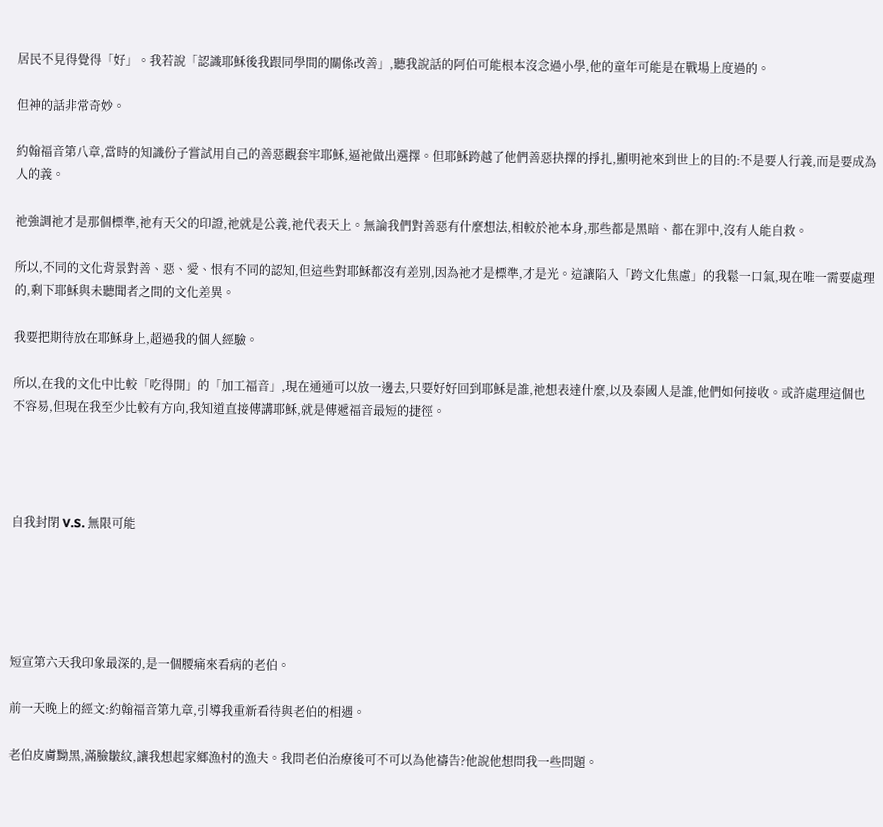居民不見得覺得「好」。我若說「認識耶穌後我跟同學間的關係改善」,聽我說話的阿伯可能根本沒念過小學,他的童年可能是在戰場上度過的。

但神的話非常奇妙。

約翰福音第八章,當時的知識份子嘗試用自己的善惡觀套牢耶穌,逼祂做出選擇。但耶穌跨越了他們善惡抉擇的掙扎,顯明祂來到世上的目的:不是要人行義,而是要成為人的義。

祂強調祂才是那個標準,祂有天父的印證,祂就是公義,祂代表天上。無論我們對善惡有什麼想法,相較於祂本身,那些都是黑暗、都在罪中,沒有人能自救。

所以,不同的文化背景對善、惡、愛、恨有不同的認知,但這些對耶穌都沒有差別,因為祂才是標準,才是光。這讓陷入「跨文化焦慮」的我鬆一口氣,現在唯一需要處理的,剩下耶穌與未聽聞者之間的文化差異。

我要把期待放在耶穌身上,超過我的個人經驗。

所以,在我的文化中比較「吃得開」的「加工福音」,現在通通可以放一邊去,只要好好回到耶穌是誰,祂想表達什麼,以及泰國人是誰,他們如何接收。或許處理這個也不容易,但現在我至少比較有方向,我知道直接傳講耶穌,就是傳遞福音最短的捷徑。




自我封閉 V.S. 無限可能





短宣第六天我印象最深的,是一個腰痛來看病的老伯。

前一天晚上的經文:約翰福音第九章,引導我重新看待與老伯的相遇。

老伯皮膚黝黑,滿臉皺紋,讓我想起家鄉漁村的漁夫。我問老伯治療後可不可以為他禱告?他說他想問我一些問題。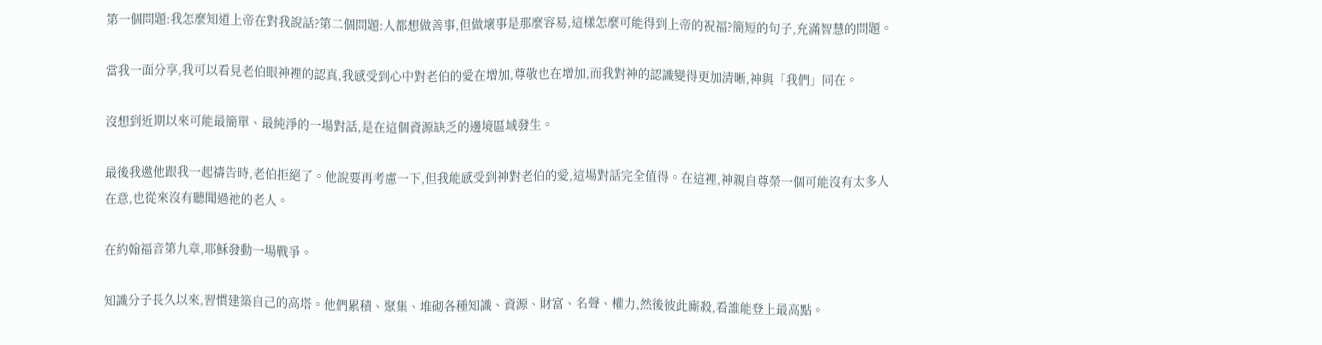第一個問題:我怎麼知道上帝在對我說話?第二個問題:人都想做善事,但做壞事是那麼容易,這樣怎麼可能得到上帝的祝福?簡短的句子,充滿智慧的問題。

當我一面分享,我可以看見老伯眼神裡的認真,我感受到心中對老伯的愛在增加,尊敬也在增加,而我對神的認識變得更加清晰,神與「我們」同在。

沒想到近期以來可能最簡單、最純淨的一場對話,是在這個資源缺乏的邊境區域發生。

最後我邀他跟我一起禱告時,老伯拒絕了。他說要再考慮一下,但我能感受到神對老伯的愛,這場對話完全值得。在這裡,神親自尊榮一個可能沒有太多人在意,也從來沒有聽聞過祂的老人。

在約翰福音第九章,耶穌發動一場戰爭。

知識分子長久以來,習慣建築自己的高塔。他們累積、聚集、堆砌各種知識、資源、財富、名聲、權力,然後彼此廝殺,看誰能登上最高點。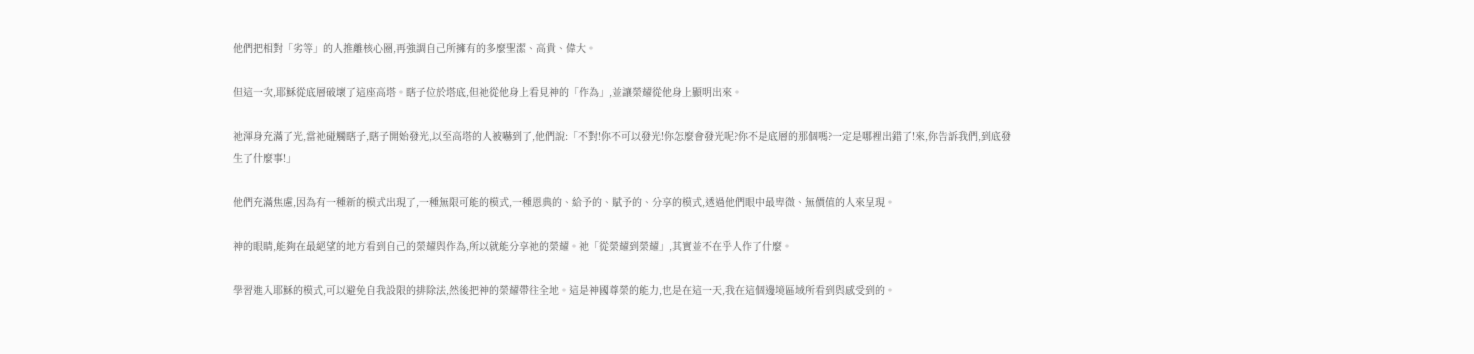他們把相對「劣等」的人推離核心圈,再強調自己所擁有的多麼聖潔、高貴、偉大。

但這一次,耶穌從底層破壞了這座高塔。瞎子位於塔底,但祂從他身上看見神的「作為」,並讓榮耀從他身上顯明出來。

祂渾身充滿了光,當祂碰觸瞎子,瞎子開始發光,以至高塔的人被嚇到了,他們說:「不對!你不可以發光!你怎麼會發光呢?你不是底層的那個嗎?一定是哪裡出錯了!來,你告訴我們,到底發生了什麼事!」

他們充滿焦慮,因為有一種新的模式出現了,一種無限可能的模式,一種恩典的、給予的、賦予的、分享的模式,透過他們眼中最卑微、無價值的人來呈現。

神的眼睛,能夠在最絕望的地方看到自己的榮耀與作為,所以就能分享祂的榮耀。祂「從榮耀到榮耀」,其實並不在乎人作了什麼。

學習進入耶穌的模式,可以避免自我設限的排除法,然後把神的榮耀帶往全地。這是神國尊榮的能力,也是在這一天,我在這個邊境區域所看到與感受到的。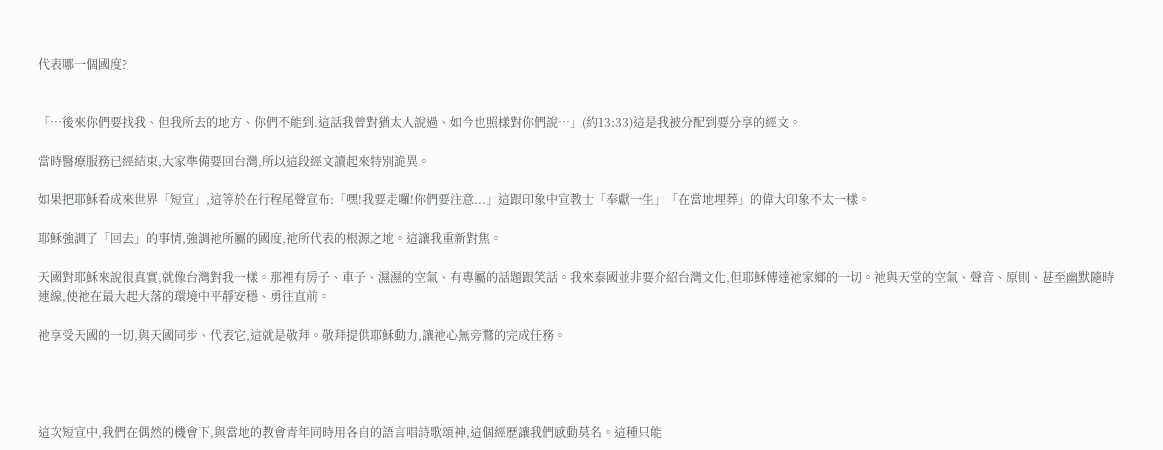代表哪一個國度?


「…後來你們要找我、但我所去的地方、你們不能到.這話我曾對猶太人說過、如今也照樣對你們說…」(約13:33)這是我被分配到要分享的經文。

當時醫療服務已經結束,大家準備要回台灣,所以這段經文讀起來特別詭異。

如果把耶穌看成來世界「短宣」,這等於在行程尾聲宣布:「嘿!我要走囉!你們要注意...」這跟印象中宣教士「奉獻一生」「在當地埋葬」的偉大印象不太一樣。

耶穌強調了「回去」的事情,強調祂所屬的國度,祂所代表的根源之地。這讓我重新對焦。

天國對耶穌來說很真實,就像台灣對我一樣。那裡有房子、車子、濕濕的空氣、有專屬的話題跟笑話。我來泰國並非要介紹台灣文化,但耶穌傳達祂家鄉的一切。祂與天堂的空氣、聲音、原則、甚至幽默隨時連線,使祂在最大起大落的環境中平靜安穩、勇往直前。

祂享受天國的一切,與天國同步、代表它,這就是敬拜。敬拜提供耶穌動力,讓祂心無旁鶩的完成任務。




這次短宣中,我們在偶然的機會下,與當地的教會青年同時用各自的語言唱詩歌頌神,這個經歷讓我們感動莫名。這種只能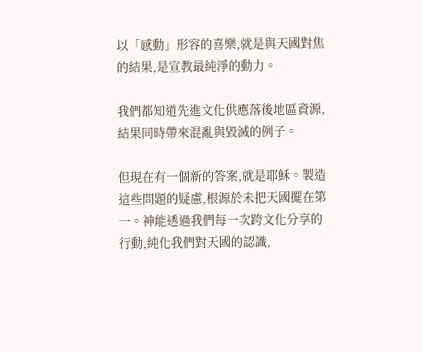以「感動」形容的喜樂,就是與天國對焦的結果,是宣教最純淨的動力。

我們都知道先進文化供應落後地區資源,結果同時帶來混亂與毀滅的例子。

但現在有一個新的答案,就是耶穌。製造這些問題的疑慮,根源於未把天國擺在第一。神能透過我們每一次跨文化分享的行動,純化我們對天國的認識,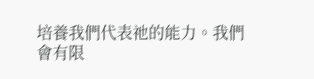培養我們代表祂的能力。我們會有限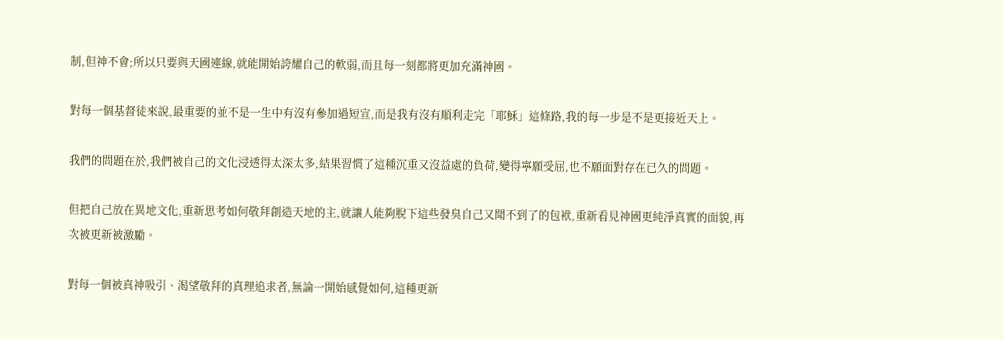制,但神不會;所以只要與天國連線,就能開始誇耀自己的軟弱,而且每一刻都將更加充滿神國。

對每一個基督徒來說,最重要的並不是一生中有沒有參加過短宣,而是我有沒有順利走完「耶穌」這條路,我的每一步是不是更接近天上。

我們的問題在於,我們被自己的文化浸透得太深太多,結果習慣了這種沉重又沒益處的負荷,變得寧願受屈,也不願面對存在已久的問題。

但把自己放在異地文化,重新思考如何敬拜創造天地的主,就讓人能夠脫下這些發臭自己又聞不到了的包袱,重新看見神國更純淨真實的面貌,再次被更新被激勵。

對每一個被真神吸引、渴望敬拜的真理追求者,無論一開始感覺如何,這種更新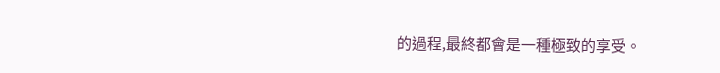的過程,最終都會是一種極致的享受。